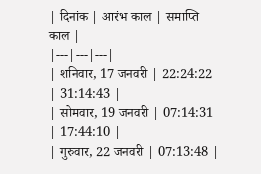| दिनांक | आरंभ काल | समाप्ति काल |
|---|---|---|
| शनिवार, 17 जनवरी | 22:24:22 | 31:14:43 |
| सोमवार, 19 जनवरी | 07:14:31 | 17:44:10 |
| गुरुवार, 22 जनवरी | 07:13:48 |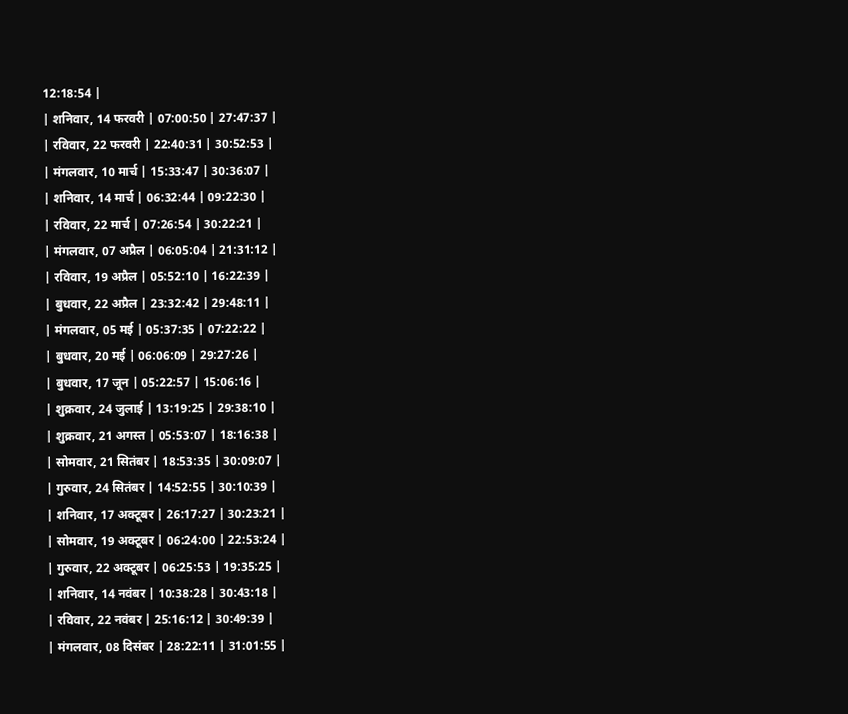12:18:54 |
| शनिवार, 14 फरवरी | 07:00:50 | 27:47:37 |
| रविवार, 22 फरवरी | 22:40:31 | 30:52:53 |
| मंगलवार, 10 मार्च | 15:33:47 | 30:36:07 |
| शनिवार, 14 मार्च | 06:32:44 | 09:22:30 |
| रविवार, 22 मार्च | 07:26:54 | 30:22:21 |
| मंगलवार, 07 अप्रैल | 06:05:04 | 21:31:12 |
| रविवार, 19 अप्रैल | 05:52:10 | 16:22:39 |
| बुधवार, 22 अप्रैल | 23:32:42 | 29:48:11 |
| मंगलवार, 05 मई | 05:37:35 | 07:22:22 |
| बुधवार, 20 मई | 06:06:09 | 29:27:26 |
| बुधवार, 17 जून | 05:22:57 | 15:06:16 |
| शुक्रवार, 24 जुलाई | 13:19:25 | 29:38:10 |
| शुक्रवार, 21 अगस्त | 05:53:07 | 18:16:38 |
| सोमवार, 21 सितंबर | 18:53:35 | 30:09:07 |
| गुरुवार, 24 सितंबर | 14:52:55 | 30:10:39 |
| शनिवार, 17 अक्टूबर | 26:17:27 | 30:23:21 |
| सोमवार, 19 अक्टूबर | 06:24:00 | 22:53:24 |
| गुरुवार, 22 अक्टूबर | 06:25:53 | 19:35:25 |
| शनिवार, 14 नवंबर | 10:38:28 | 30:43:18 |
| रविवार, 22 नवंबर | 25:16:12 | 30:49:39 |
| मंगलवार, 08 दिसंबर | 28:22:11 | 31:01:55 |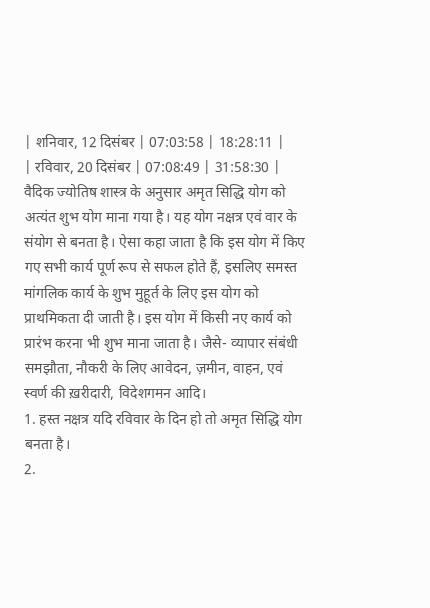| शनिवार, 12 दिसंबर | 07:03:58 | 18:28:11 |
| रविवार, 20 दिसंबर | 07:08:49 | 31:58:30 |
वैदिक ज्योतिष शास्त्र के अनुसार अमृत सिद्धि योग को अत्यंत शुभ योग माना गया है। यह योग नक्षत्र एवं वार के संयोग से बनता है। ऐसा कहा जाता है कि इस योग में किए गए सभी कार्य पूर्ण रूप से सफल होते हैं, इसलिए समस्त मांगलिक कार्य के शुभ मुहूर्त के लिए इस योग को प्राथमिकता दी जाती है। इस योग में किसी नए कार्य को प्रारंभ करना भी शुभ माना जाता है। जैसे- व्यापार संबंधी समझौता, नौकरी के लिए आवेदन, ज़मीन, वाहन, एवं स्वर्ण की ख़रीदारी, विदेशगमन आदि।
1. हस्त नक्षत्र यदि रविवार के दिन हो तो अमृत सिद्धि योग बनता है।
2.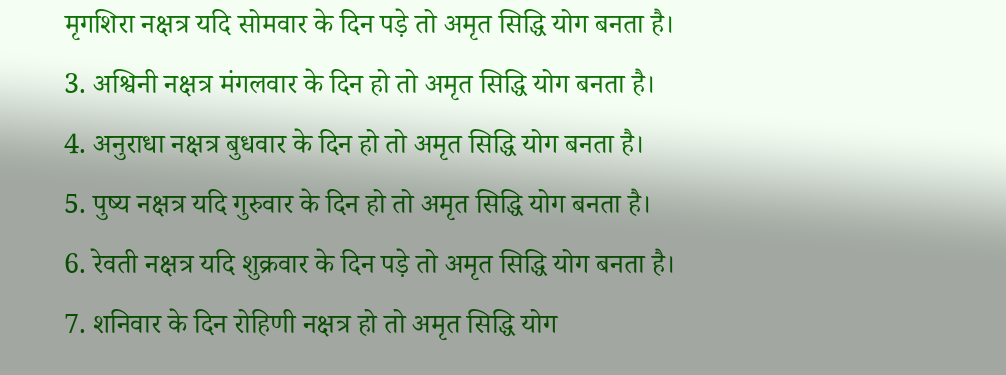मृगशिरा नक्षत्र यदि सोमवार के दिन पड़े तो अमृत सिद्धि योग बनता है।
3. अश्विनी नक्षत्र मंगलवार के दिन हो तो अमृत सिद्धि योग बनता है।
4. अनुराधा नक्षत्र बुधवार के दिन हो तो अमृत सिद्धि योग बनता है।
5. पुष्य नक्षत्र यदि गुरुवार के दिन हो तो अमृत सिद्धि योग बनता है।
6. रेवती नक्षत्र यदि शुक्रवार के दिन पड़े तो अमृत सिद्धि योग बनता है।
7. शनिवार के दिन रोहिणी नक्षत्र हो तो अमृत सिद्धि योग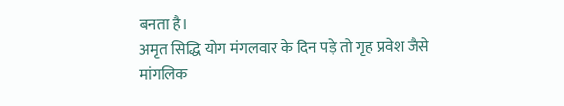बनता है।
अमृत सिद्धि योग मंगलवार के दिन पड़े तो गृह प्रवेश जैसे मांगलिक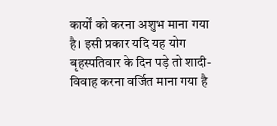कार्यों को करना अशुभ माना गया है। इसी प्रकार यदि यह योग बृहस्पतिवार के दिन पड़े तो शादी-विवाह करना वर्जित माना गया है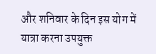और शनिवार के दिन इस योग में यात्रा करना उपयुक्त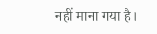नहीं माना गया है।